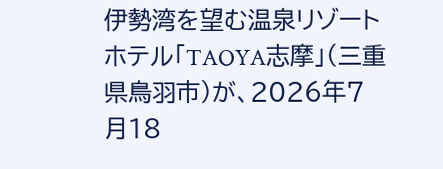伊勢湾を望む温泉リゾートホテル「TAOYA志摩」(三重県鳥羽市)が、2026年7月18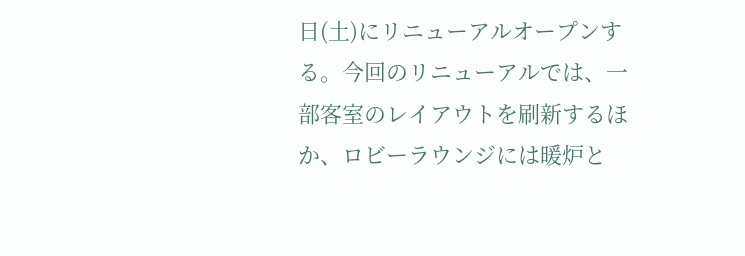日(土)にリニューアルオープンする。今回のリニューアルでは、一部客室のレイアウトを刷新するほか、ロビーラウンジには暖炉と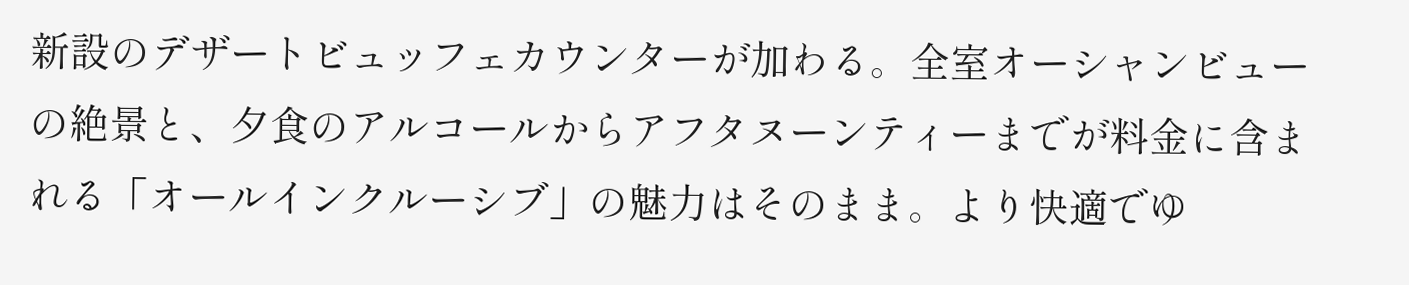新設のデザートビュッフェカウンターが加わる。全室オーシャンビューの絶景と、夕食のアルコールからアフタヌーンティーまでが料金に含まれる「オールインクルーシブ」の魅力はそのまま。より快適でゆ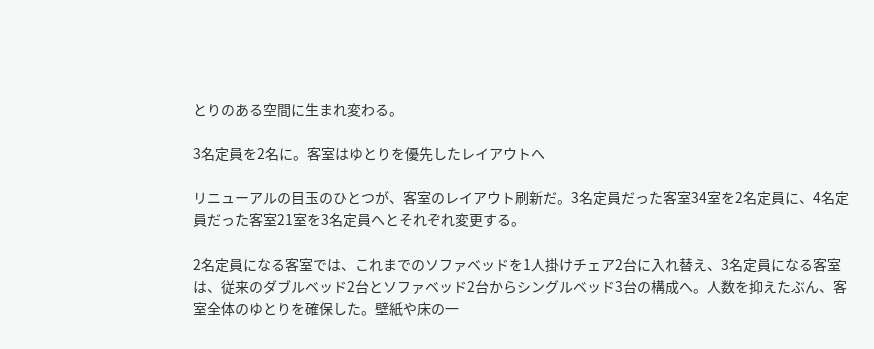とりのある空間に生まれ変わる。

3名定員を2名に。客室はゆとりを優先したレイアウトへ

リニューアルの目玉のひとつが、客室のレイアウト刷新だ。3名定員だった客室34室を2名定員に、4名定員だった客室21室を3名定員へとそれぞれ変更する。

2名定員になる客室では、これまでのソファベッドを1人掛けチェア2台に入れ替え、3名定員になる客室は、従来のダブルベッド2台とソファベッド2台からシングルベッド3台の構成へ。人数を抑えたぶん、客室全体のゆとりを確保した。壁紙や床の一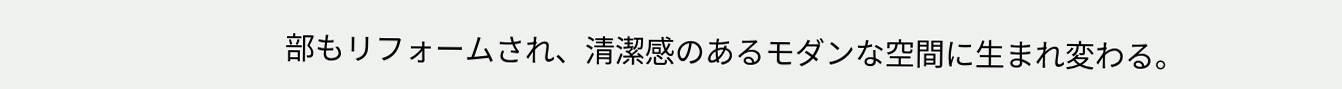部もリフォームされ、清潔感のあるモダンな空間に生まれ変わる。